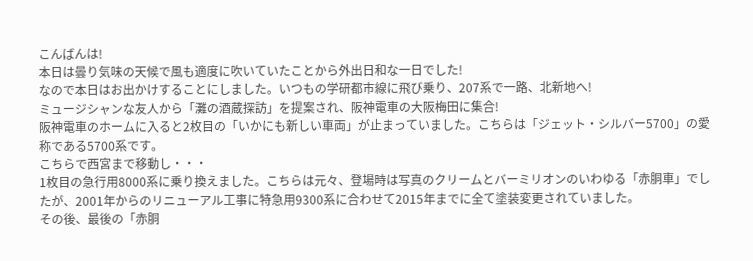こんばんは!
本日は曇り気味の天候で風も適度に吹いていたことから外出日和な一日でした!
なので本日はお出かけすることにしました。いつもの学研都市線に飛び乗り、207系で一路、北新地へ!
ミュージシャンな友人から「灘の酒蔵探訪」を提案され、阪神電車の大阪梅田に集合!
阪神電車のホームに入ると2枚目の「いかにも新しい車両」が止まっていました。こちらは「ジェット・シルバー5700」の愛称である5700系です。
こちらで西宮まで移動し・・・
1枚目の急行用8000系に乗り換えました。こちらは元々、登場時は写真のクリームとバーミリオンのいわゆる「赤胴車」でしたが、2001年からのリニューアル工事に特急用9300系に合わせて2015年までに全て塗装変更されていました。
その後、最後の「赤胴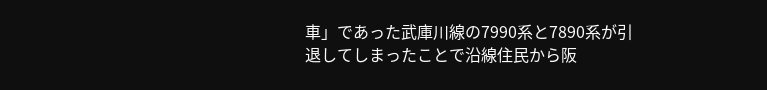車」であった武庫川線の7990系と7890系が引退してしまったことで沿線住民から阪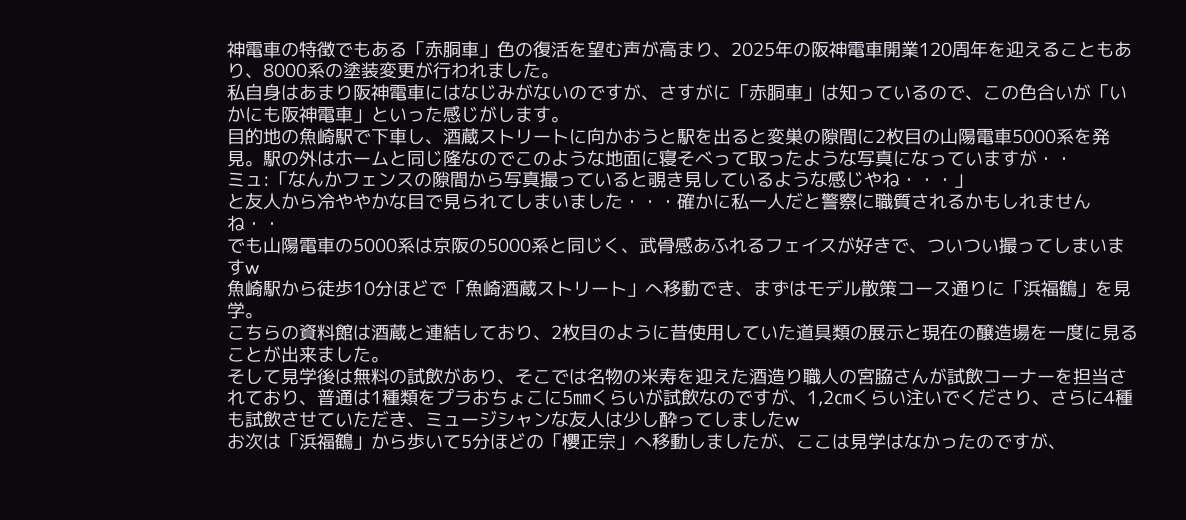神電車の特徴でもある「赤胴車」色の復活を望む声が高まり、2025年の阪神電車開業120周年を迎えることもあり、8000系の塗装変更が行われました。
私自身はあまり阪神電車にはなじみがないのですが、さすがに「赤胴車」は知っているので、この色合いが「いかにも阪神電車」といった感じがします。
目的地の魚崎駅で下車し、酒蔵ストリートに向かおうと駅を出ると変巣の隙間に2枚目の山陽電車5000系を発見。駅の外はホームと同じ隆なのでこのような地面に寝そべって取ったような写真になっていますが・・
ミュ:「なんかフェンスの隙間から写真撮っていると覗き見しているような感じやね・・・」
と友人から冷ややかな目で見られてしまいました・・・確かに私一人だと警察に職質されるかもしれませんね・・
でも山陽電車の5000系は京阪の5000系と同じく、武骨感あふれるフェイスが好きで、ついつい撮ってしまいますw
魚崎駅から徒歩10分ほどで「魚崎酒蔵ストリート」へ移動でき、まずはモデル散策コース通りに「浜福鶴」を見学。
こちらの資料館は酒蔵と連結しており、2枚目のように昔使用していた道具類の展示と現在の醸造場を一度に見ることが出来ました。
そして見学後は無料の試飲があり、そこでは名物の米寿を迎えた酒造り職人の宮脇さんが試飲コーナーを担当されており、普通は1種類をプラおちょこに5㎜くらいが試飲なのですが、1,2㎝くらい注いでくださり、さらに4種も試飲させていただき、ミュージシャンな友人は少し酔ってしましたw
お次は「浜福鶴」から歩いて5分ほどの「櫻正宗」へ移動しましたが、ここは見学はなかったのですが、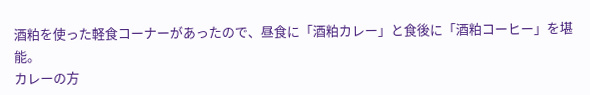酒粕を使った軽食コーナーがあったので、昼食に「酒粕カレー」と食後に「酒粕コーヒー」を堪能。
カレーの方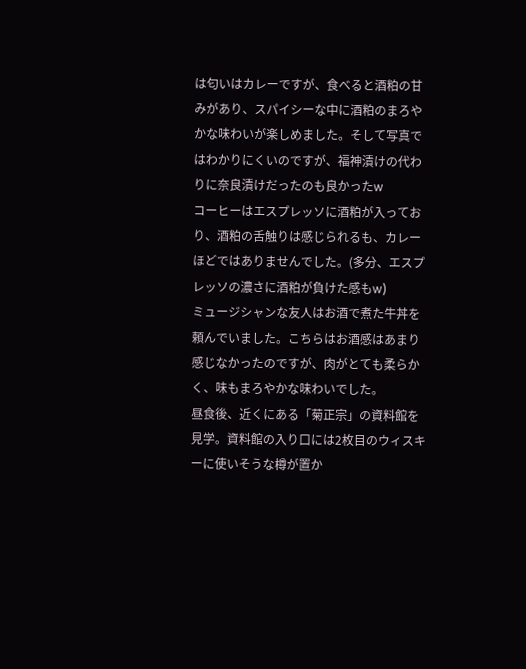は匂いはカレーですが、食べると酒粕の甘みがあり、スパイシーな中に酒粕のまろやかな味わいが楽しめました。そして写真ではわかりにくいのですが、福神漬けの代わりに奈良漬けだったのも良かったw
コーヒーはエスプレッソに酒粕が入っており、酒粕の舌触りは感じられるも、カレーほどではありませんでした。(多分、エスプレッソの濃さに酒粕が負けた感もw)
ミュージシャンな友人はお酒で煮た牛丼を頼んでいました。こちらはお酒感はあまり感じなかったのですが、肉がとても柔らかく、味もまろやかな味わいでした。
昼食後、近くにある「菊正宗」の資料館を見学。資料館の入り口には2枚目のウィスキーに使いそうな樽が置か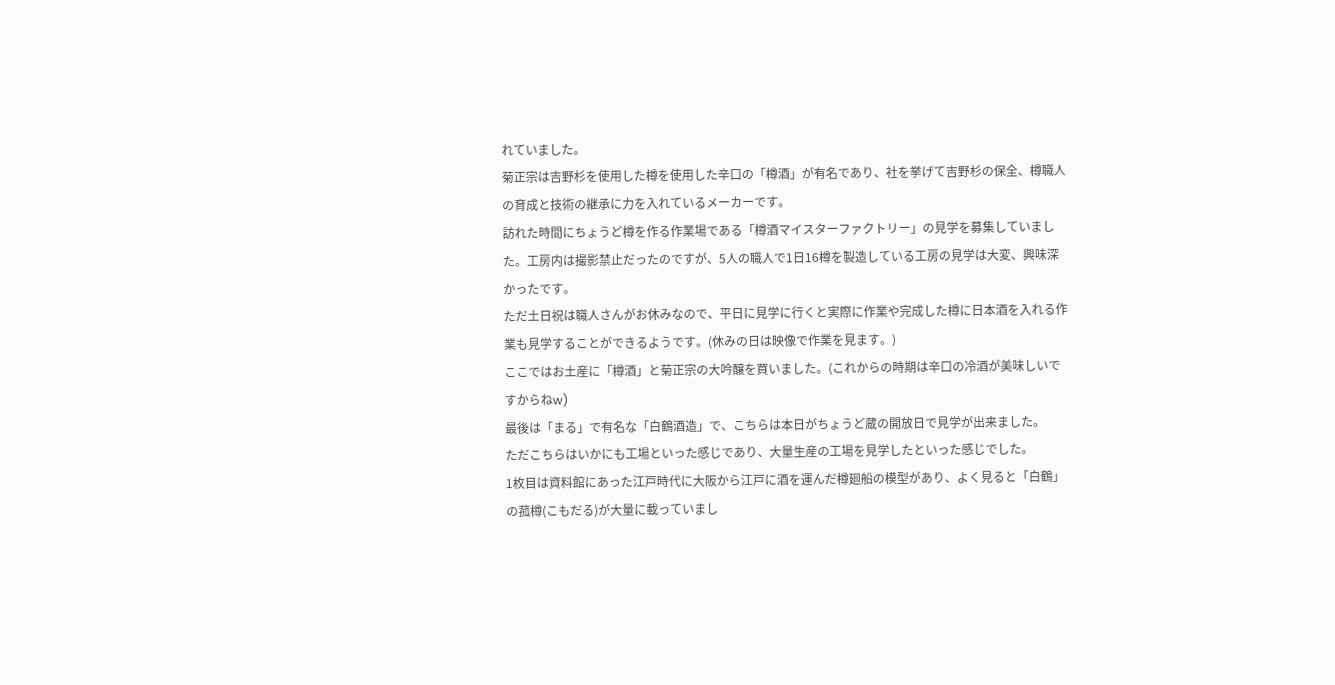れていました。
菊正宗は吉野杉を使用した樽を使用した辛口の「樽酒」が有名であり、社を挙げて吉野杉の保全、樽職人の育成と技術の継承に力を入れているメーカーです。
訪れた時間にちょうど樽を作る作業場である「樽酒マイスターファクトリー」の見学を募集していました。工房内は撮影禁止だったのですが、5人の職人で1日16樽を製造している工房の見学は大変、興味深かったです。
ただ土日祝は職人さんがお休みなので、平日に見学に行くと実際に作業や完成した樽に日本酒を入れる作業も見学することができるようです。(休みの日は映像で作業を見ます。)
ここではお土産に「樽酒」と菊正宗の大吟醸を買いました。(これからの時期は辛口の冷酒が美味しいですからねw)
最後は「まる」で有名な「白鶴酒造」で、こちらは本日がちょうど蔵の開放日で見学が出来ました。
ただこちらはいかにも工場といった感じであり、大量生産の工場を見学したといった感じでした。
1枚目は資料館にあった江戸時代に大阪から江戸に酒を運んだ樽廻船の模型があり、よく見ると「白鶴」の菰樽(こもだる)が大量に載っていまし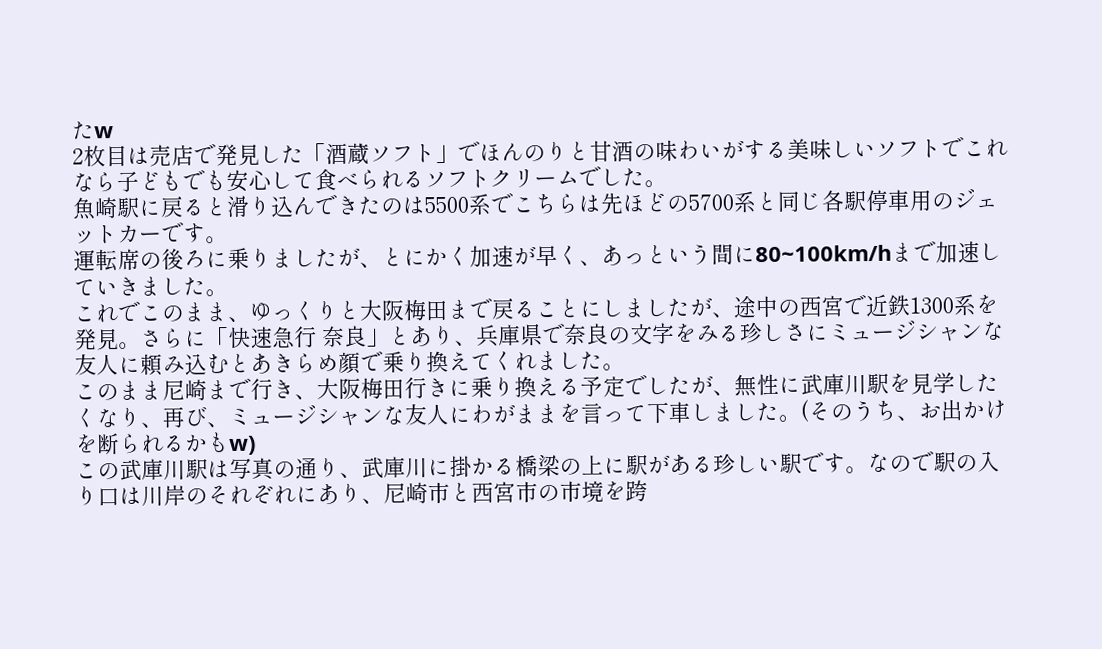たw
2枚目は売店で発見した「酒蔵ソフト」でほんのりと甘酒の味わいがする美味しいソフトでこれなら子どもでも安心して食べられるソフトクリームでした。
魚崎駅に戻ると滑り込んできたのは5500系でこちらは先ほどの5700系と同じ各駅停車用のジェットカーです。
運転席の後ろに乗りましたが、とにかく加速が早く、あっという間に80~100km/hまで加速していきました。
これでこのまま、ゆっくりと大阪梅田まで戻ることにしましたが、途中の西宮で近鉄1300系を発見。さらに「快速急行 奈良」とあり、兵庫県で奈良の文字をみる珍しさにミュージシャンな友人に頼み込むとあきらめ顔で乗り換えてくれました。
このまま尼崎まで行き、大阪梅田行きに乗り換える予定でしたが、無性に武庫川駅を見学したくなり、再び、ミュージシャンな友人にわがままを言って下車しました。(そのうち、お出かけを断られるかもw)
この武庫川駅は写真の通り、武庫川に掛かる橋梁の上に駅がある珍しい駅です。なので駅の入り口は川岸のそれぞれにあり、尼崎市と西宮市の市境を跨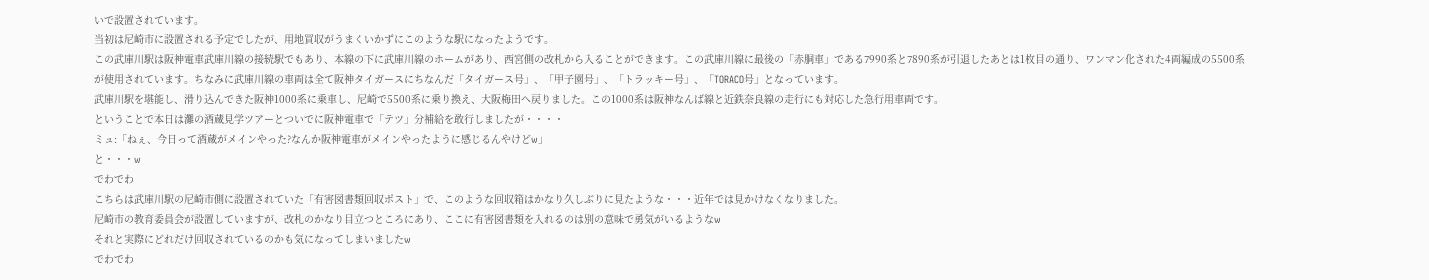いで設置されています。
当初は尼崎市に設置される予定でしたが、用地買収がうまくいかずにこのような駅になったようです。
この武庫川駅は阪神電車武庫川線の接続駅でもあり、本線の下に武庫川線のホームがあり、西宮側の改札から入ることができます。この武庫川線に最後の「赤胴車」である7990系と7890系が引退したあとは1枚目の通り、ワンマン化された4両編成の5500系が使用されています。ちなみに武庫川線の車両は全て阪神タイガースにちなんだ「タイガース号」、「甲子園号」、「トラッキー号」、「TORACO号」となっています。
武庫川駅を堪能し、滑り込んできた阪神1000系に乗車し、尼崎で5500系に乗り換え、大阪梅田へ戻りました。この1000系は阪神なんば線と近鉄奈良線の走行にも対応した急行用車両です。
ということで本日は灘の酒蔵見学ツアーとついでに阪神電車で「テツ」分補給を敢行しましたが・・・・
ミュ:「ねぇ、今日って酒蔵がメインやった?なんか阪神電車がメインやったように感じるんやけどw」
と・・・w
でわでわ
こちらは武庫川駅の尼崎市側に設置されていた「有害図書類回収ポスト」で、このような回収箱はかなり久しぶりに見たような・・・近年では見かけなくなりました。
尼崎市の教育委員会が設置していますが、改札のかなり目立つところにあり、ここに有害図書類を入れるのは別の意味で勇気がいるようなw
それと実際にどれだけ回収されているのかも気になってしまいましたw
でわでわ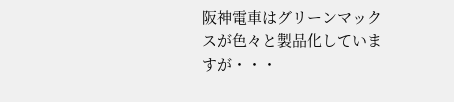阪神電車はグリーンマックスが色々と製品化していますが・・・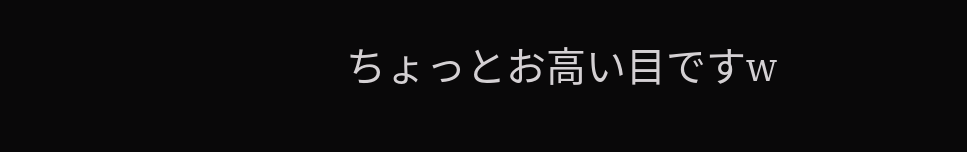ちょっとお高い目ですw